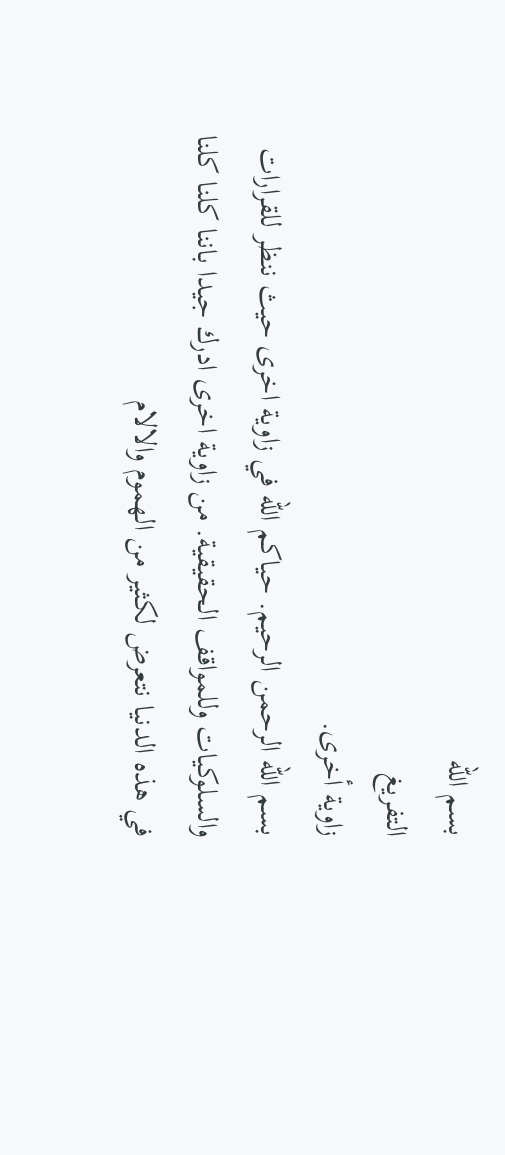بسم الله
التفريغ
زاوية أخرى.
بسم الله الرحمن الرحيم. حياكم الله في زاوية اخرى حيث ننظر للقرارات والسلوكيات وللمواقف الحقيقية. من زاوية اخرى ادرك جيدا باننا كلنا كلنا في هذه الدنيا نتعرض لكثير من الهموم والالام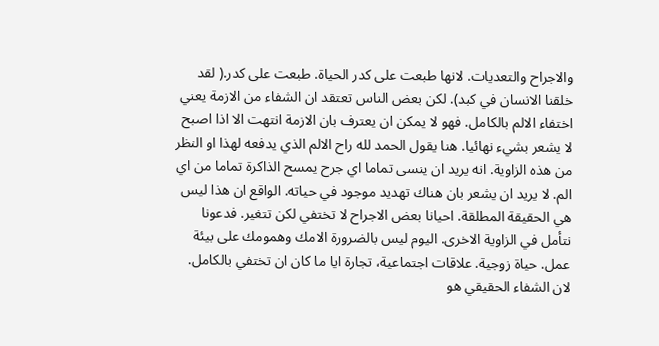والاجراح والتعديات. لانها طبعت على كدر الحياة. طبعت على كدر.( لقد خلقنا الانسان في كبد). لكن بعض الناس تعتقد ان الشفاء من الازمة يعني اختفاء الالم بالكامل. فهو لا يمكن ان يعترف بان الازمة انتهت الا اذا اصبح لا يشعر بشيء نهائيا. هنا يقول الحمد لله راح الالم الذي يدفعه لهذا او النظر من هذه الزاوية. انه يريد ان ينسى تماما اي جرح يمسح الذاكرة تماما من اي الم. لا يريد ان يشعر بان هناك تهديد موجود في حياته. الواقع ان هذا ليس هي الحقيقة المطلقة. احيانا بعض الاجراح لا تختفي لكن تتغير. فدعونا نتأمل في الزاوية الاخرى. اليوم ليس بالضرورة الامك وهمومك على بيئة عمل. حياة زوجية. علاقات اجتماعية، تجارة ايا ما كان ان تختفي بالكامل. لان الشفاء الحقيقي هو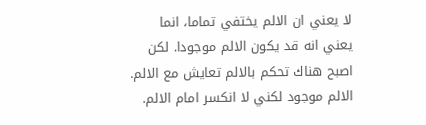لا يعني ان الالم يختفي تماما، انما يعني انه قد يكون الالم موجودا. لكن اصبح هناك تحكم بالالم تعايش مع الالم. الالم موجود لكني لا انكسر امام الالم.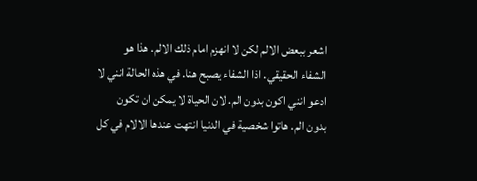اشعر ببعض الالم لكن لا انهزم امام ذلك الالم. هذا هو الشفاء الحقيقي. اذا الشفاء يصبح هنا. في هذه الحالة انني لا ادعو انني اكون بدون الم. لان الحياة لا يمكن ان تكون بدون الم. هاتوا شخصية في الدنيا انتهت عندها الالام في كل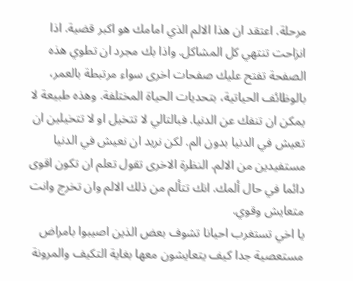مرحلة. اعتقد ان هذا الالم الذي امامك هو اكبر قضية. اذا انزاحت تنتهي كل المشاكل. واذا بك مجرد ان تطوي هذه الصفحة تفتح عليك صفحات اخرى سواء مرتبطة بالعمر، بالوظائف الحياتية، بتحديات الحياة المختلفة. وهذه طبيعة لا يمكن ان تنفك عن الدنيا. فبالتالي لا تتخيل او لا تتخيلين ان تعيش في الدنيا بدون الم. لكن نريد ان نعيش في الدنيا مستفيدين من الالم. النظرة الاخرى تقول تعلم ان تكون اقوى دائما في حال ألمك. انك تتألم من ذلك الالم وان تخرج وانت متعايش وقوي.
يا اخي تستغرب احيانا تشوف بعض الذين اصيبوا بامراض مستعصية جدا كيف يتعايشون معها بغاية التكيف والمرونة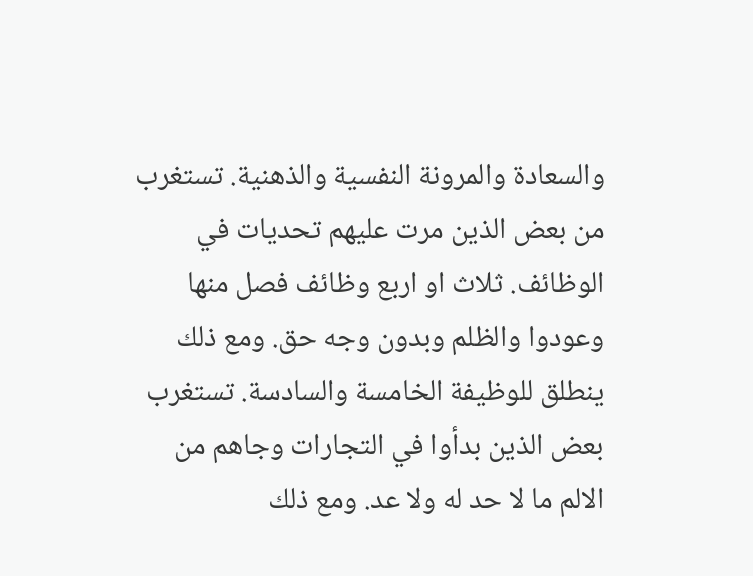والسعادة والمرونة النفسية والذهنية. تستغرب من بعض الذين مرت عليهم تحديات في الوظائف. ثلاث او اربع وظائف فصل منها وعودوا والظلم وبدون وجه حق. ومع ذلك ينطلق للوظيفة الخامسة والسادسة. تستغرب بعض الذين بدأوا في التجارات وجاهم من الالم ما لا حد له ولا عد. ومع ذلك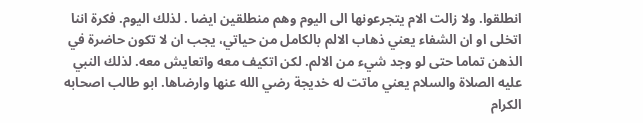انطلقوا. ولا زالت الام يتجرعونها الى اليوم وهم منطلقين ايضا . لذلك اليوم. فكرة اننا اتخلى او ان الشفاء يعني ذهاب الالم بالكامل من حياتي، يجب ان لا تكون حاضرة في الذهن تماما حتى لو وجد شيء من الالم. لكن اتكيف معه واتعايش معه. لذلك النبي عليه الصلاة والسلام يعني ماتت له خديجة رضي الله عنها وارضاها. ابو طالب اصحابه الكرام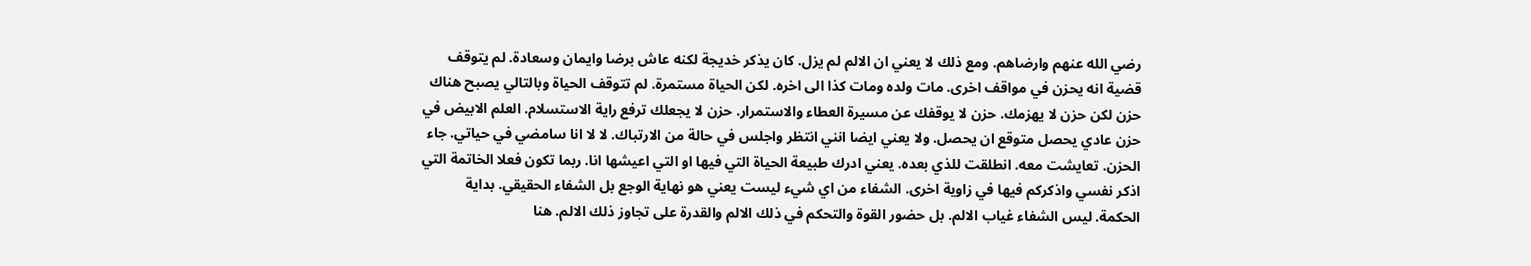رضي الله عنهم وارضاهم. ومع ذلك لا يعني ان الالم لم يزل. كان يذكر خديجة لكنه عاش برضا وايمان وسعادة. لم يتوقف قضية انه يحزن في مواقف اخرى. مات ولده ومات كذا الى اخره. لكن الحياة مستمرة. لم تتوقف الحياة وبالتالي يصبح هناك حزن لكن حزن لا يهزمك. حزن لا يوقفك عن مسيرة العطاء والاستمرار. حزن لا يجعلك ترفع راية الاستسلام. العلم الابيض في حزن عادي يحصل متوقع ان يحصل. ولا يعني ايضا انني انتظر واجلس في حالة من الارتباك. لا لا انا سامضي في حياتي. جاء الحزن. تعايشت معه. انطلقت للذي بعده. يعني ادرك طبيعة الحياة التي فيها او التي اعيشها انا. ربما تكون فعلا الخاتمة التي اذكر نفسي واذكركم فيها في زاوية اخرى. الشفاء من اي شيء ليست يعني هو نهاية الوجع بل الشفاء الحقيقي. بداية الحكمة. ليس الشفاء غياب الالم. بل حضور القوة والتحكم في ذلك الالم والقدرة على تجاوز ذلك الالم. هنا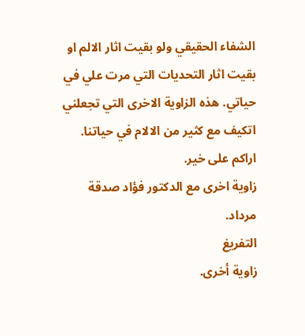الشفاء الحقيقي ولو بقيت اثار الالم او بقيت اثار التحديات التي مرت علي في حياتي. هذه الزاوية الاخرى التي تجعلني اتكيف مع كثير من الالام في حياتنا. اراكم على خير.
زاوية اخرى مع الدكتور فؤاد صدقة مرداد.
التفريغ
زاوية أخرى.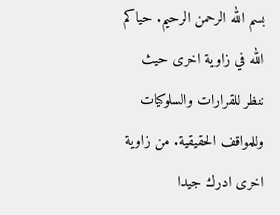بسم الله الرحمن الرحيم. حياكم الله في زاوية اخرى حيث ننظر للقرارات والسلوكيات وللمواقف الحقيقية. من زاوية اخرى ادرك جيدا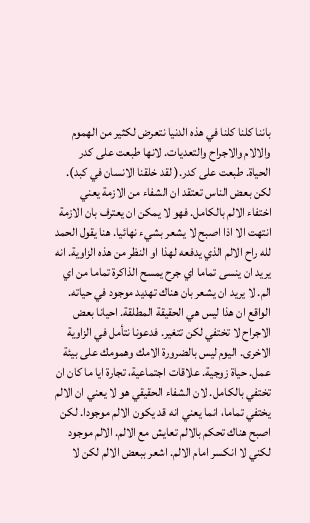باننا كلنا كلنا في هذه الدنيا نتعرض لكثير من الهموم والالام والاجراح والتعديات. لانها طبعت على كدر الحياة. طبعت على كدر.( لقد خلقنا الانسان في كبد). لكن بعض الناس تعتقد ان الشفاء من الازمة يعني اختفاء الالم بالكامل. فهو لا يمكن ان يعترف بان الازمة انتهت الا اذا اصبح لا يشعر بشيء نهائيا. هنا يقول الحمد لله راح الالم الذي يدفعه لهذا او النظر من هذه الزاوية. انه يريد ان ينسى تماما اي جرح يمسح الذاكرة تماما من اي الم. لا يريد ان يشعر بان هناك تهديد موجود في حياته. الواقع ان هذا ليس هي الحقيقة المطلقة. احيانا بعض الاجراح لا تختفي لكن تتغير. فدعونا نتأمل في الزاوية الاخرى. اليوم ليس بالضرورة الامك وهمومك على بيئة عمل. حياة زوجية. علاقات اجتماعية، تجارة ايا ما كان ان تختفي بالكامل. لان الشفاء الحقيقي هو لا يعني ان الالم يختفي تماما، انما يعني انه قد يكون الالم موجودا. لكن اصبح هناك تحكم بالالم تعايش مع الالم. الالم موجود لكني لا انكسر امام الالم. اشعر ببعض الالم لكن لا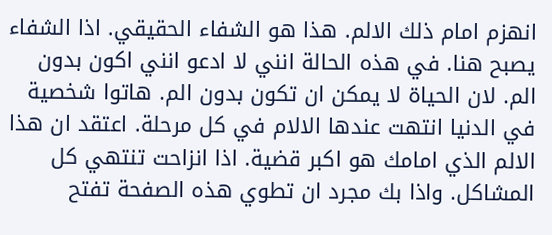انهزم امام ذلك الالم. هذا هو الشفاء الحقيقي. اذا الشفاء يصبح هنا. في هذه الحالة انني لا ادعو انني اكون بدون الم. لان الحياة لا يمكن ان تكون بدون الم. هاتوا شخصية في الدنيا انتهت عندها الالام في كل مرحلة. اعتقد ان هذا الالم الذي امامك هو اكبر قضية. اذا انزاحت تنتهي كل المشاكل. واذا بك مجرد ان تطوي هذه الصفحة تفتح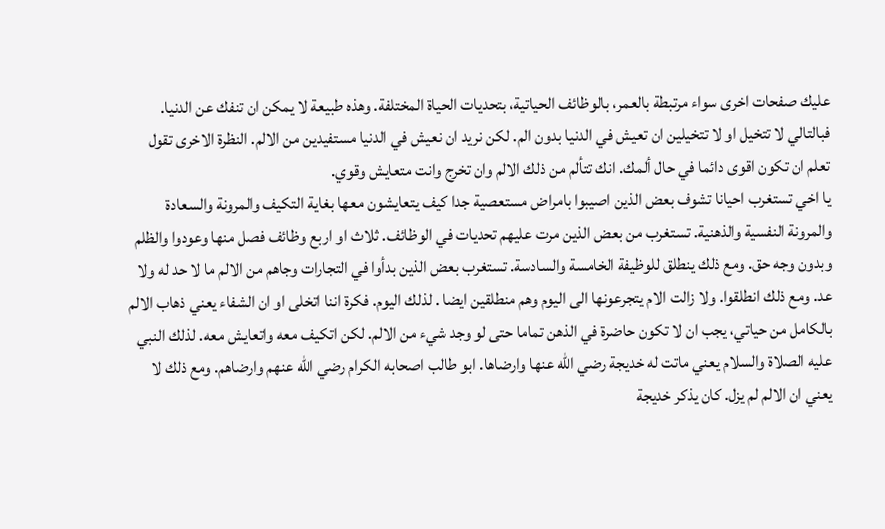عليك صفحات اخرى سواء مرتبطة بالعمر، بالوظائف الحياتية، بتحديات الحياة المختلفة. وهذه طبيعة لا يمكن ان تنفك عن الدنيا. فبالتالي لا تتخيل او لا تتخيلين ان تعيش في الدنيا بدون الم. لكن نريد ان نعيش في الدنيا مستفيدين من الالم. النظرة الاخرى تقول تعلم ان تكون اقوى دائما في حال ألمك. انك تتألم من ذلك الالم وان تخرج وانت متعايش وقوي.
يا اخي تستغرب احيانا تشوف بعض الذين اصيبوا بامراض مستعصية جدا كيف يتعايشون معها بغاية التكيف والمرونة والسعادة والمرونة النفسية والذهنية. تستغرب من بعض الذين مرت عليهم تحديات في الوظائف. ثلاث او اربع وظائف فصل منها وعودوا والظلم وبدون وجه حق. ومع ذلك ينطلق للوظيفة الخامسة والسادسة. تستغرب بعض الذين بدأوا في التجارات وجاهم من الالم ما لا حد له ولا عد. ومع ذلك انطلقوا. ولا زالت الام يتجرعونها الى اليوم وهم منطلقين ايضا . لذلك اليوم. فكرة اننا اتخلى او ان الشفاء يعني ذهاب الالم بالكامل من حياتي، يجب ان لا تكون حاضرة في الذهن تماما حتى لو وجد شيء من الالم. لكن اتكيف معه واتعايش معه. لذلك النبي عليه الصلاة والسلام يعني ماتت له خديجة رضي الله عنها وارضاها. ابو طالب اصحابه الكرام رضي الله عنهم وارضاهم. ومع ذلك لا يعني ان الالم لم يزل. كان يذكر خديجة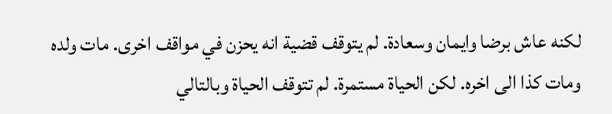لكنه عاش برضا وايمان وسعادة. لم يتوقف قضية انه يحزن في مواقف اخرى. مات ولده ومات كذا الى اخره. لكن الحياة مستمرة. لم تتوقف الحياة وبالتالي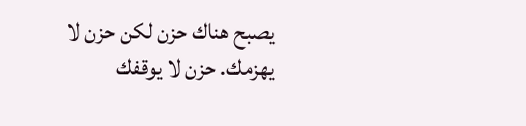يصبح هناك حزن لكن حزن لا يهزمك. حزن لا يوقفك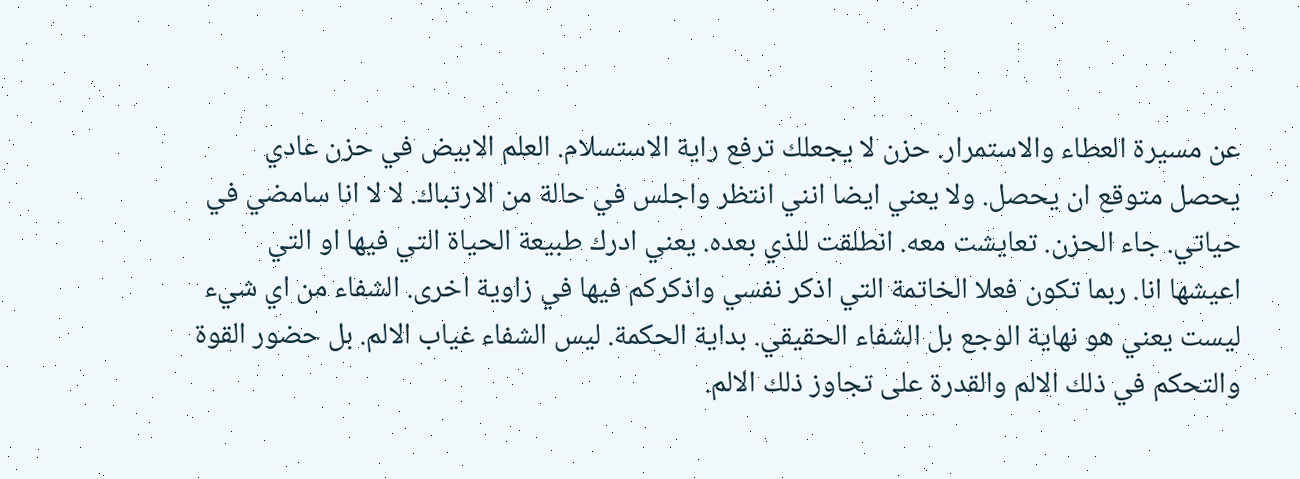عن مسيرة العطاء والاستمرار. حزن لا يجعلك ترفع راية الاستسلام. العلم الابيض في حزن عادي يحصل متوقع ان يحصل. ولا يعني ايضا انني انتظر واجلس في حالة من الارتباك. لا لا انا سامضي في حياتي. جاء الحزن. تعايشت معه. انطلقت للذي بعده. يعني ادرك طبيعة الحياة التي فيها او التي اعيشها انا. ربما تكون فعلا الخاتمة التي اذكر نفسي واذكركم فيها في زاوية اخرى. الشفاء من اي شيء ليست يعني هو نهاية الوجع بل الشفاء الحقيقي. بداية الحكمة. ليس الشفاء غياب الالم. بل حضور القوة والتحكم في ذلك الالم والقدرة على تجاوز ذلك الالم.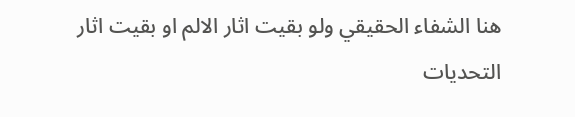هنا الشفاء الحقيقي ولو بقيت اثار الالم او بقيت اثار التحديات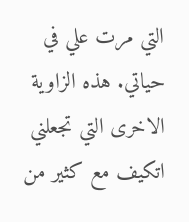التي مرت علي في حياتي. هذه الزاوية الاخرى التي تجعلني اتكيف مع كثير من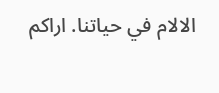الالام في حياتنا. اراكم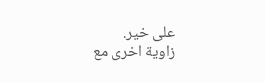على خير.
زاوية اخرى مع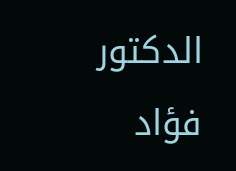الدكتور فؤاد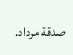صدقة مرداد.